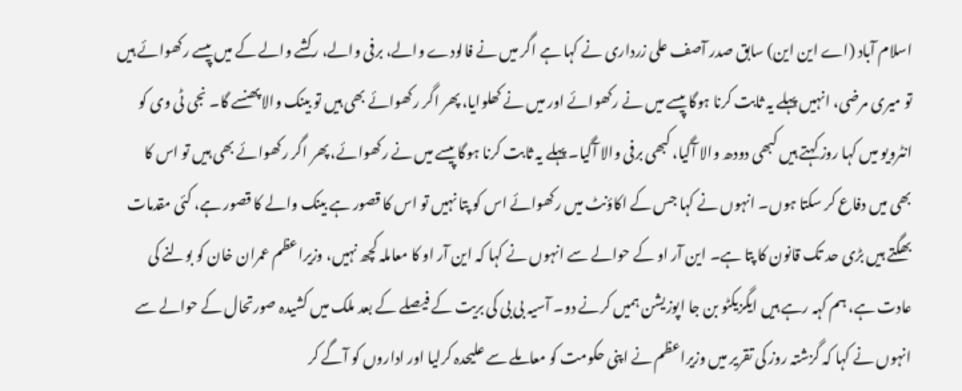اسلام آباد (اے این این) سابق صدر آصف علی زرداری نے کہا ہے اگر میں نے فالودے والے، برفی والے، رکشے والے کے میں پیسے رکھوائے ہیں تو میری مرضی، انہیں پہلے یہ ثابت کرنا ہوگا پیسے میں نے رکھوائے اور میں نے کھلوایا، پھر اگر رکھوائے بھی ہیں تو بینک والا پھنسے گا۔ نجی ٹی وی کو انٹرویو میں کہا روز کہتے ہیں کبھی دودھ والا آگیا، کبھی برفی والا آگیا۔ پہلے یہ ثابت کرنا ہوگا پیسے میں نے رکھوائے، پھر اگر رکھوائے بھی ہیں تو اس کا بھی میں دفاع کر سکتا ہوں۔ انہوں نے کہا جس کے اکاؤنٹ میں رکھوائے اس کو پتا نہیں تو اس کا قصور ہے بینک والے کا قصور ہے، کئی مقدمات بھگتے ہیں بڑی حد تک قانون کا پتا ہے۔ این آر او کے حوالے سے انہوں نے کہا کہ این آر او کا معاملہ کچھ نہیں، وزیراعظم عمران خان کو بولنے کی عادت ہے، ہم کہہ رہے ہیں ایگزیکٹو بن جا اپوزیشن ہمیں کرنے دو۔ آسیہ بی بی کی بریت کے فیصلے کے بعد ملک میں کشیدہ صورتحال کے حوالے سے انہوں نے کہا کہ گزشتہ روز کی تقریر میں وزیراعظم نے اپنی حکومت کو معاملے سے علیحدہ کرلیا اور اداروں کو آگے کر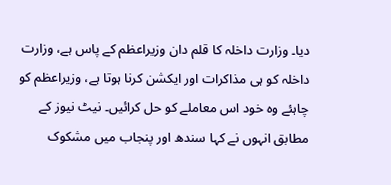دیا۔ وزارت داخلہ کا قلم دان وزیراعظم کے پاس ہے، وزارت داخلہ کو ہی مذاکرات اور ایکشن کرنا ہوتا ہے، وزیراعظم کو چاہئے وہ خود اس معاملے کو حل کرائیں۔ نیٹ نیوز کے مطابق انہوں نے کہا سندھ اور پنجاب میں مشکوک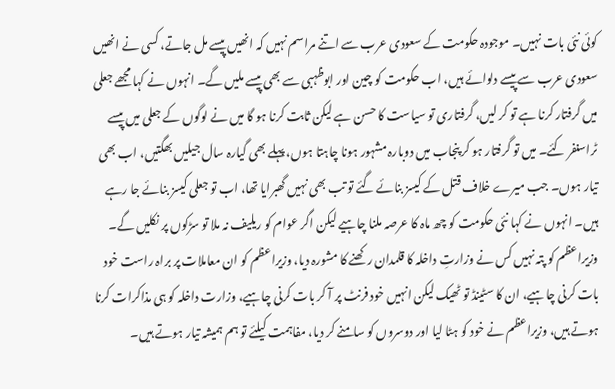کوئی نئی بات نہیں۔ موجودہ حکومت کے سعودی عرب سے اتنے مراسم نہیں کہ انھیں پیسے مل جاتے، کسی نے انھیں سعودی عرب سے پیسے دلوائے ہیں، اب حکومت کو چین اور ابوظہبی سے بھی پیسے ملیں گے۔ انہوں نے کہا مجھے جعلی میں گرفتار کرنا ہے تو کر لیں، گرفتاری تو سیاست کا حسن ہے لیکن ثابت کرنا ہو گا میں نے لوگوں کے جعلی میں پیسے ٹراسنفر کئے۔ میں تو گرفتار ہو کر پنجاب میں دوبارہ مشہور ہونا چاہتا ہوں، پہلے بھی گیارہ سال جیلیں بھگتیں، اب بھی تیار ہوں۔ جب میرے خلاف قتل کے کیسز بنائے گئے تو تب بھی نہیں گھبرایا تھا، اب تو جعلی کیسز بنائے جا رہے ہیں۔ انہوں نے کہا نئی حکومت کو چھ ماہ کا عرصہ ملنا چاہیے لیکن اگر عوام کو ریلیف نہ ملا تو سڑکوں پر نکلیں گے۔ وزیراعظم کو پتہ نہیں کس نے وزارتِ داخلہ کا قلمدان رکھنے کا مشورہ دیا، وزیراعظم کو ان معاملات پر براہ راست خود بات کرنی چاہیے، ان کا سٹینڈ تو ٹھیک لیکن انہیں خود فرنٹ پر آ کر بات کرنی چاہیے، وزارت داخلہ کو ہی مذاکرات کرنا ہوتے ہیں، وزیراعظم نے خود کو ہٹا لیا اور دوسروں کو سامنے کر دیا، مفاہمت کیلئے تو ہم ہمیشہ تیار ہوتے ہیں۔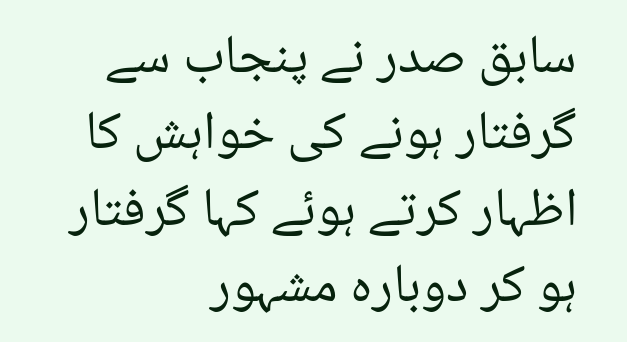سابق صدر نے پنجاب سے گرفتار ہونے کی خواہش کا اظہار کرتے ہوئے کہا گرفتار ہو کر دوبارہ مشہور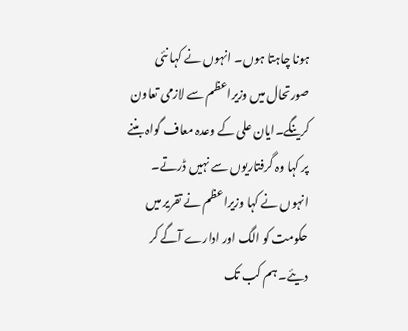ہونا چاہتا ہوں۔ انہوں نے کہا نئی صورتحال میں وزیراعظم سے لازمی تعاون کرینگے۔ایان علی کے وعدہ معاف گواہ بننے پر کہا وہ گرفتاریوں سے نہیں ڈرتے۔ انہوں نے کہا وزیراعظم نے تقریر میں حکومت کو الگ اور ادارے آگے کر دیئے۔ ہم کب تک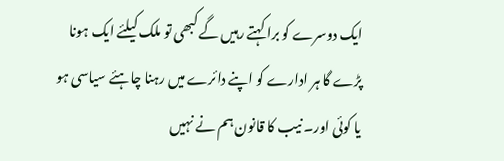ایک دوسرے کو برا کہتے رہیں گے کبھی تو ملک کیلئے ایک ہونا پڑے گا ہر ادارے کو اپنے دائرے میں رہنا چاہئے سیاسی ہو یا کوئی اور۔ نیب کا قانون ہم نے نہیں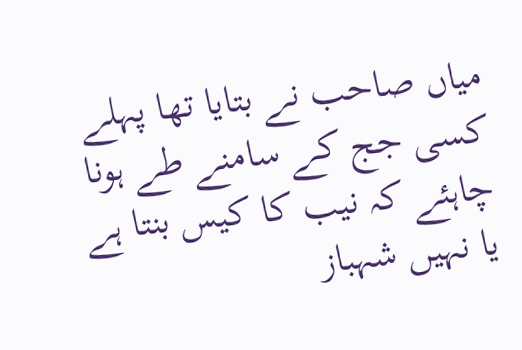میاں صاحب نے بتایا تھا پہلے کسی جج کے سامنے طے ہونا چاہئے کہ نیب کا کیس بنتا ہے یا نہیں شہباز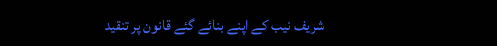شریف نیب کے اپنے بنائے گئے قانون پر تنقید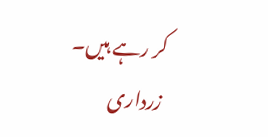کر رہے ہیں۔
زرداری